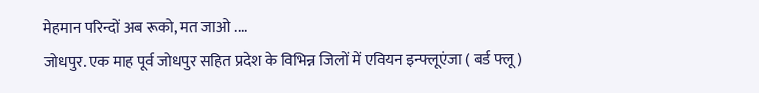मेहमान परिन्दों अब रूको, मत जाओ ....
जोधपुर. एक माह पूर्व जोधपुर सहित प्रदेश के विभिन्न जिलों में एवियन इन्फ्लूएंजा ( बर्ड फ्लू )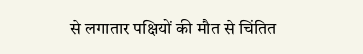से लगातार पक्षियों की मौत से चिंतित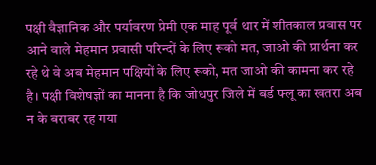पक्षी वैज्ञानिक और पर्यावरण प्रेमी एक माह पूर्व थार में शीतकाल प्रवास पर आने वाले मेहमान प्रवासी परिन्दों के लिए रूको मत, जाओ की प्रार्थना कर रहे थे वे अब मेहमान पक्षियों के लिए रूको, मत जाओ की कामना कर रहे है। पक्षी विशेषज्ञों का मानना है कि जोधपुर जिले में बर्ड फ्लू का खतरा अब न के बराबर रह गया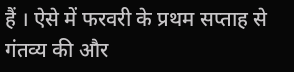हैं । ऐसे में फरवरी के प्रथम सप्ताह से गंतव्य की और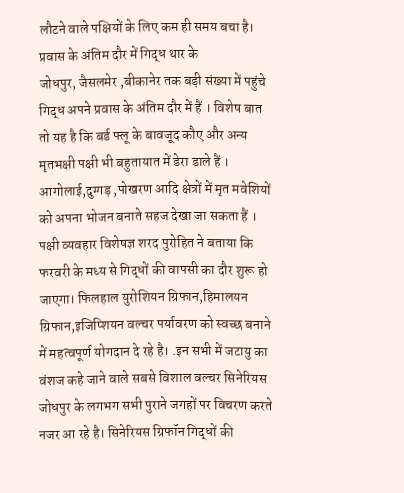लौटने वाले पक्षियों के लिए कम ही समय बचा है।
प्रवास के अंतिम दौर में गिद्ध थार के
जोधपुर, जैसलमेर ,बीकानेर तक बड़ी संख्या में पहुंचे गिद्ध अपने प्रवास के अंतिम दौर में हैं । विशेष बात तो यह है कि बर्ड फ्लू के बावजूद कौए और अन्य मृतभक्षी पक्षी भी बहुतायात में डेरा डाले हैं । आगोलाई,दुग्गड़ ,पोखरण आदि क्षेत्रों में मृत मवेशियों को अपना भोजन बनाते सहज देखा जा सकता हैं । पक्षी व्यवहार विशेषज्ञ शरद पुरोहित ने बताया कि फरवरी के मध्य से गिद्धों की वापसी का दौर शुरू हो जाएगा। फिलहाल युरोशियन ग्रिफान,हिमालयन ग्रिफान,इजिप्शियन वल्चर पर्यावरण को स्वच्छ बनाने में महत्वपूर्ण योगदान दे रहे है। .इन सभी में जटायु का वंशज कहे जाने वाले सबसे विशाल वल्चर सिनेरियस जोधपुर के लगभग सभी पुराने जगहों पर विचरण करते नजर आ रहे है। सिनेरियस ग्रिफॉन गिद्धों की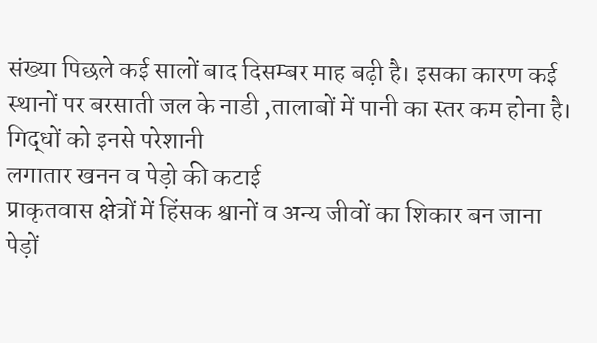संख्या पिछले कई सालों बाद दिसम्बर माह बढ़ी है। इसका कारण कई स्थानों पर बरसाती जल के नाडी ,तालाबों में पानी का स्तर कम होना है।
गिद्धों को इनसे परेशानी
लगातार खनन व पेड़ो की कटाई
प्राकृतवास क्षेत्रों में हिंसक श्वानों व अन्य जीवों का शिकार बन जाना
पेड़ों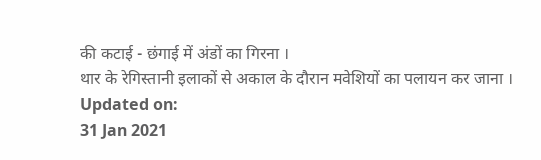की कटाई - छंगाई में अंडों का गिरना ।
थार के रेगिस्तानी इलाकों से अकाल के दौरान मवेशियों का पलायन कर जाना ।
Updated on:
31 Jan 2021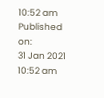10:52 am
Published on:
31 Jan 2021 10:52 am